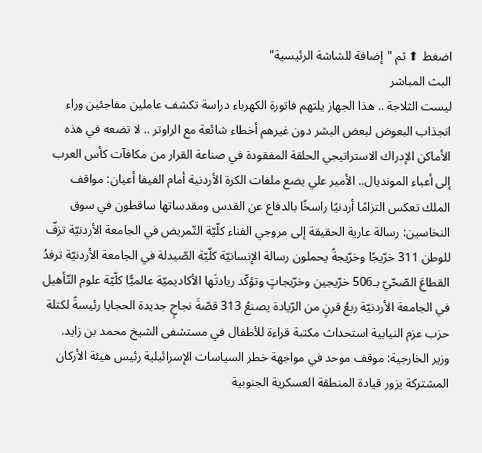اضغط ⬆ ثم "إضافة للشاشة الرئيسية"
البث المباشر
ليست الثلاجة .. هذا الجهاز يلتهم فاتورة الكهرباء دراسة تكشف عاملين مفاجئين وراء انجذاب البعوض لبعض البشر دون غيرهم أخطاء شائعة مع الراوتر .. لا تضعه في هذه الأماكن الإدراك الاستراتيجي الحلقة المفقودة في صناعة القرار من مكافآت كأس العرب إلى أعباء المونديال.. الأمير علي يضع ملفات الكرة الأردنية أمام الفيفا أعيان: مواقف الملك تعكس التزامًا أردنيًا راسخًا بالدفاع عن القدس ومقدساتها ساقطون في سوق النخاسين: رسالة عارية الحقيقة إلى مروجي الفناء كلّيّة التّمريض في الجامعة الأردنيّة تزفّ للوطن 311 خرّيجًا وخرّيجةً يحملون رسالة الإنسانيّة كلّيّة الصّيدلة في الجامعة الأردنيّة ترفدُ القطاعَ الصّحّيّ بـ506 خرّيجين وخرّيجاتٍ وتؤكّد ريادتَها الأكاديميّة عالميًّا كلّيّة علوم التّأهيل في الجامعة الأردنيّة ربعُ قرنٍ من الرّيادة يصنعُ 313 قصّةَ نجاحٍ جديدة الحجايا رئيسةً لكتلة حزب عزم النيابية استحداث مكتبة قراءة للأطفال في مستشفى الشيخ محمد بن زايد. وزير الخارجية: موقف موحد في مواجهة خطر السياسات الإسرائيلية رئيس هيئة الأركان المشتركة يزور قيادة المنطقة العسكرية الجنوبية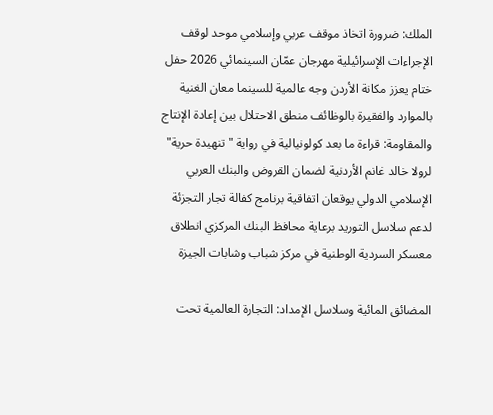الملك: ضرورة اتخاذ موقف عربي وإسلامي موحد لوقف الإجراءات الإسرائيلية مهرجان عمّان السينمائي 2026 حفل ختام يعزز مكانة الأردن وجه عالمية للسينما معان الغنية بالموارد والفقيرة بالوظائف منطق الاحتلال بين إعادة الإنتاج والمقاومة: قراءة ما بعد كولونيالية في رواية "تنهيدة حرية" لرولا خالد غانم الأردنية لضمان القروض والبنك العربي الإسلامي الدولي يوقعان اتفاقية برنامج كفالة تجار التجزئة لدعم سلاسل التوريد برعاية محافظ البنك المركزي انطلاق معسكر السردية الوطنية في مركز شباب وشابات الجيزة

المضائق المائية وسلاسل الإمداد: التجارة العالمية تحت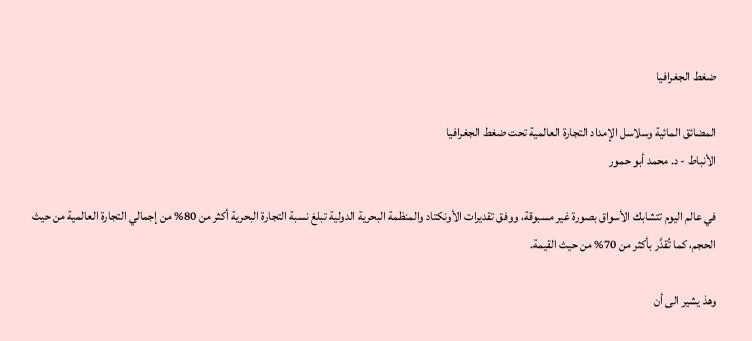ضغط الجغرافيا

المضائق المائية وسلاسل الإمداد التجارة العالمية تحت ضغط الجغرافيا
الأنباط - د. محمد أبو حمور

في عالم اليوم تتشابك الأسواق بصورة غير مسبوقة، ووفق تقديرات الأونكتاد والمنظمة البحرية الدولية تبلغ نسبة التجارة البحرية أكثر من 80% من إجمالي التجارة العالمية من حيث الحجم، كما تُقدَّر بأكثر من 70% من حيث القيمة.

وهذ يشير الى أن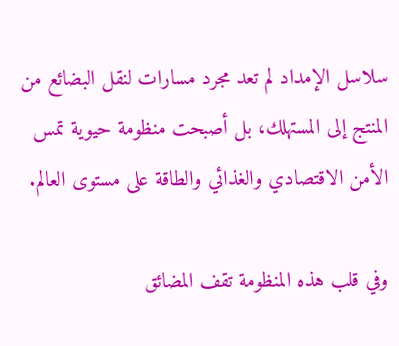سلاسل الإمداد لم تعد مجرد مسارات لنقل البضائع من المنتج إلى المستهلك، بل أصبحت منظومة حيوية تمس الأمن الاقتصادي والغذائي والطاقة على مستوى العالم.

وفي قلب هذه المنظومة تقف المضائق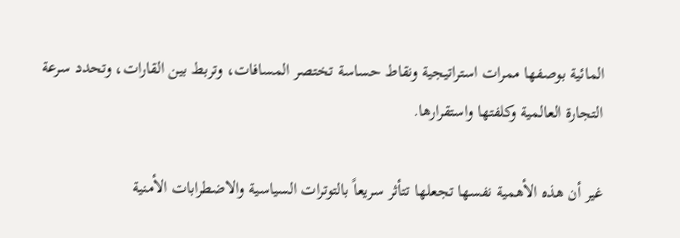المائية بوصفها ممرات استراتيجية ونقاط حساسة تختصر المسافات، وتربط بين القارات، وتحدد سرعة التجارة العالمية وكلفتها واستقرارها.

غير أن هذه الأهمية نفسها تجعلها تتأثر سريعاً بالتوترات السياسية والاضطرابات الأمنية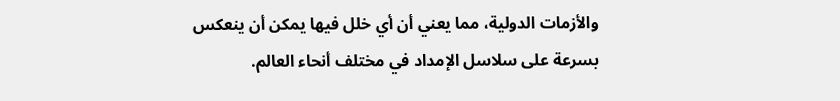والأزمات الدولية، مما يعني أن أي خلل فيها يمكن أن ينعكس بسرعة على سلاسل الإمداد في مختلف أنحاء العالم.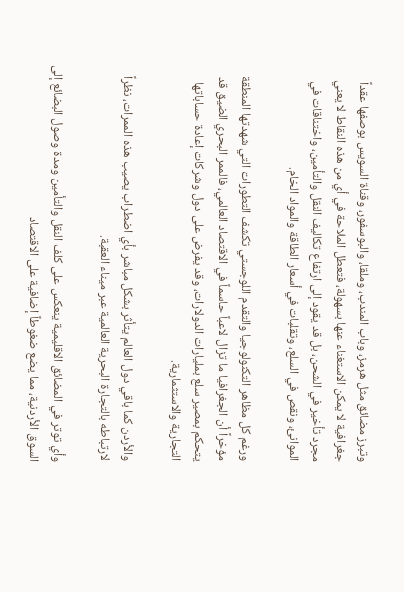وتبرز مضائق مثل هرمز، وباب المندب، وملقا، والبوسفور، وقناة السويس بوصفها عقداً جغرافية لا يمكن الاستغناء عنها بسهولة، فتعطل الملاحة في أي من هذه النقاط لا يعني مجرد تأخير في الشحن، بل قد يقود إلى ارتفاع تكاليف النقل والتأمين، واختناقات في الموانئ، ونقص في السلع، وتقلبات في أسعار الطاقة والمواد الخام.

ورغم كل مظاهر التكنولوجيا والتقدم اللوجستي تكشف التطورات التي شهدتها المنطقة مؤخراً أن الجغرافيا ما تزال لاعباً حاسماً في الاقتصاد العالمي، فالممر البحري الضيق قد يتحكم بمصير سلع بمليارات الدولارات، وقد يفرض على دول وشركات إعادة حساباتها التجارية والاستثمارية.

والأردن كما باقي دول العالم يتأثر بشكل مباشر بأي اضطراب يصيب هذه الممرات، نظراً لارتباطه بالتجارة البحرية العالمية عبر ميناء العقبة.

وأي توتر في المضائق الاقليمية ينعكس على كلف النقل والتأمين ومدة وصول البضائع إلى السوق الأردنية، مما يضع ضغوطاً إضافية على الاقتصاد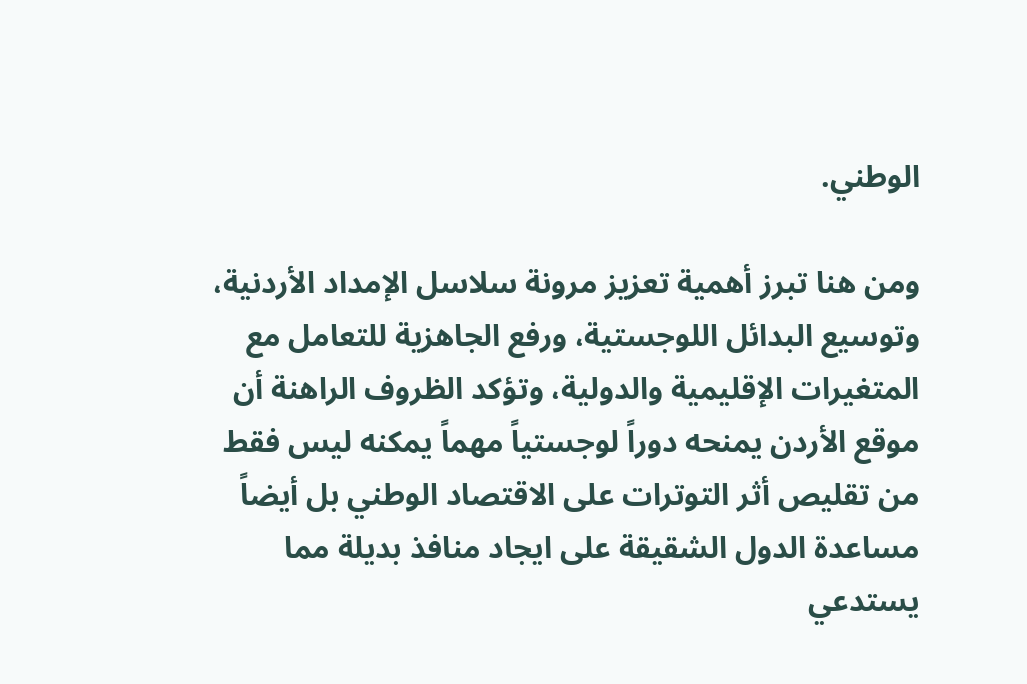الوطني.

ومن هنا تبرز أهمية تعزيز مرونة سلاسل الإمداد الأردنية، وتوسيع البدائل اللوجستية، ورفع الجاهزية للتعامل مع المتغيرات الإقليمية والدولية، وتؤكد الظروف الراهنة أن موقع الأردن يمنحه دوراً لوجستياً مهماً يمكنه ليس فقط من تقليص أثر التوترات على الاقتصاد الوطني بل أيضاً مساعدة الدول الشقيقة على ايجاد منافذ بديلة مما يستدعي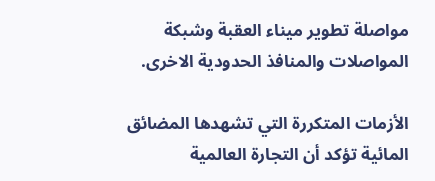مواصلة تطوير ميناء العقبة وشبكة المواصلات والمنافذ الحدودية الاخرى.

الأزمات المتكررة التي تشهدها المضائق المائية تؤكد أن التجارة العالمية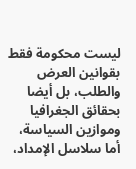ليست محكومة فقط بقوانين العرض والطلب، بل أيضا بحقائق الجغرافيا وموازين السياسة، أما سلاسل الإمداد،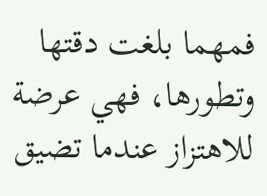فمهما بلغت دقتها وتطورها، فهي عرضة للاهتزاز عندما تضيق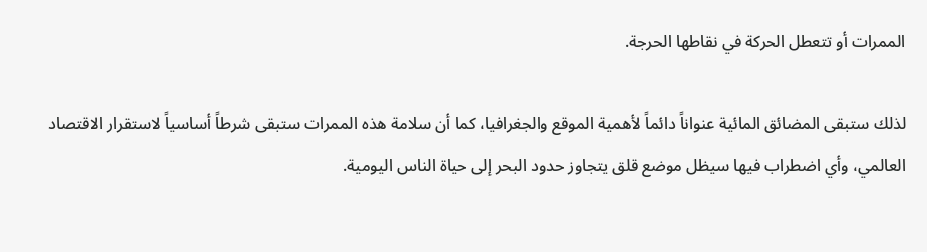الممرات أو تتعطل الحركة في نقاطها الحرجة.

لذلك ستبقى المضائق المائية عنواناً دائماً لأهمية الموقع والجغرافيا، كما أن سلامة هذه الممرات ستبقى شرطاً أساسياً لاستقرار الاقتصاد العالمي، وأي اضطراب فيها سيظل موضع قلق يتجاوز حدود البحر إلى حياة الناس اليومية.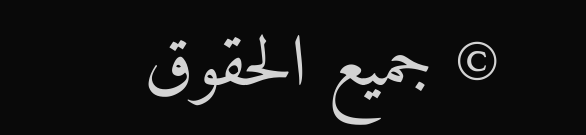© جميع الحقوق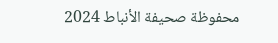محفوظة صحيفة الأنباط 2024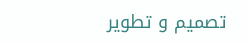تصميم و تطوير